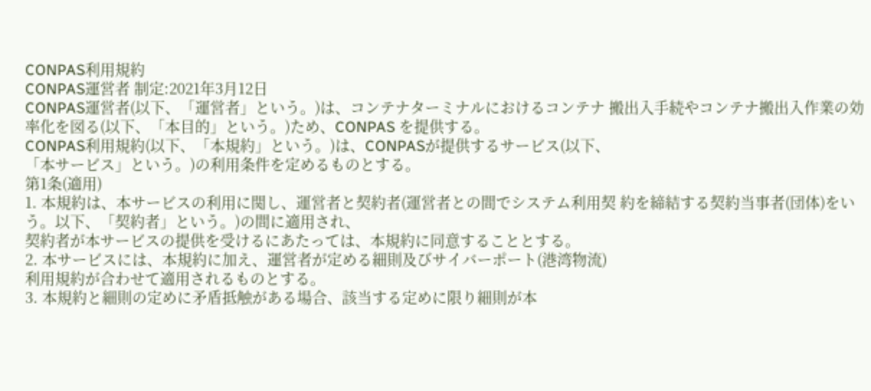CONPAS利用規約
CONPAS運営者 制定:2021年3月12日
CONPAS運営者(以下、「運営者」という。)は、コンテナターミナルにおけるコンテナ 搬出入手続やコンテナ搬出入作業の効率化を図る(以下、「本目的」という。)ため、CONPAS を提供する。
CONPAS利用規約(以下、「本規約」という。)は、CONPASが提供するサービス(以下、
「本サービス」という。)の利用条件を定めるものとする。
第1条(適用)
1. 本規約は、本サービスの利用に関し、運営者と契約者(運営者との間でシステム利用契 約を締結する契約当事者(団体)をいう。以下、「契約者」という。)の間に適用され、
契約者が本サービスの提供を受けるにあたっては、本規約に同意することとする。
2. 本サービスには、本規約に加え、運営者が定める細則及びサイバーポート(港湾物流)
利用規約が合わせて適用されるものとする。
3. 本規約と細則の定めに矛盾抵触がある場合、該当する定めに限り細則が本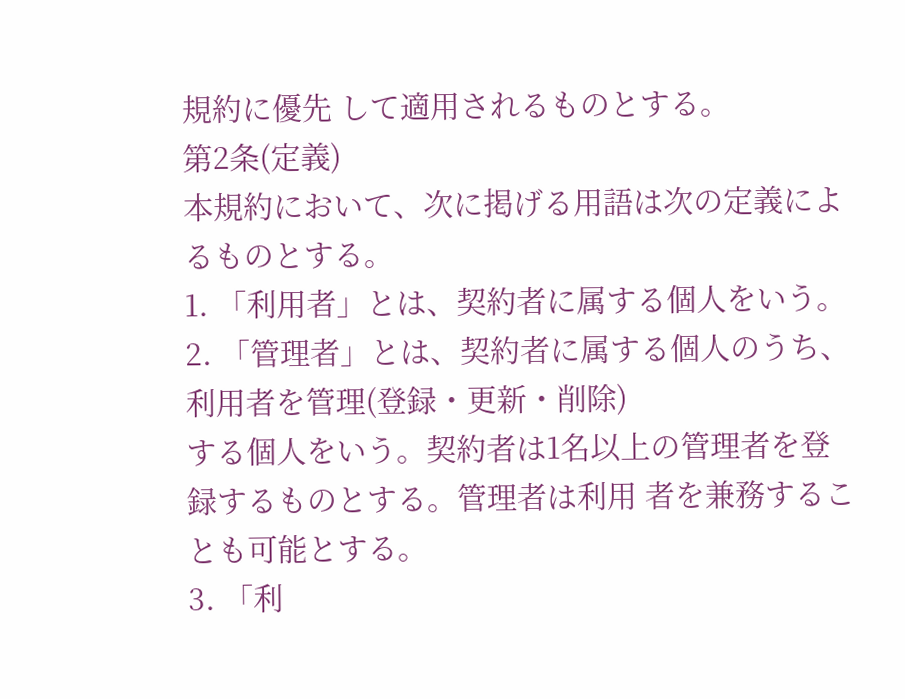規約に優先 して適用されるものとする。
第2条(定義)
本規約において、次に掲げる用語は次の定義によるものとする。
1. 「利用者」とは、契約者に属する個人をいう。
2. 「管理者」とは、契約者に属する個人のうち、利用者を管理(登録・更新・削除)
する個人をいう。契約者は1名以上の管理者を登録するものとする。管理者は利用 者を兼務することも可能とする。
3. 「利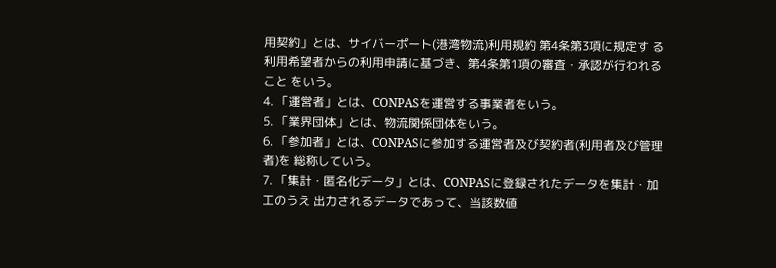用契約」とは、サイバーポート(港湾物流)利用規約 第4条第3項に規定す る利用希望者からの利用申請に基づき、第4条第1項の審査・承認が行われること をいう。
4. 「運営者」とは、CONPASを運営する事業者をいう。
5. 「業界団体」とは、物流関係団体をいう。
6. 「参加者」とは、CONPASに参加する運営者及び契約者(利用者及び管理者)を 総称していう。
7. 「集計・匿名化データ」とは、CONPASに登録されたデータを集計・加工のうえ 出力されるデータであって、当該数値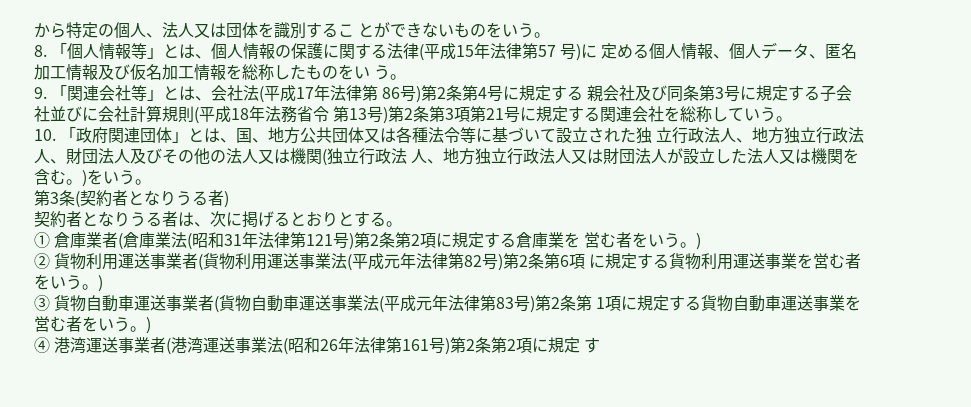から特定の個人、法人又は団体を識別するこ とができないものをいう。
8. 「個人情報等」とは、個人情報の保護に関する法律(平成15年法律第57 号)に 定める個人情報、個人データ、匿名加工情報及び仮名加工情報を総称したものをい う。
9. 「関連会社等」とは、会社法(平成17年法律第 86号)第2条第4号に規定する 親会社及び同条第3号に規定する子会社並びに会社計算規則(平成18年法務省令 第13号)第2条第3項第21号に規定する関連会社を総称していう。
10. 「政府関連団体」とは、国、地方公共団体又は各種法令等に基づいて設立された独 立行政法人、地方独立行政法人、財団法人及びその他の法人又は機関(独立行政法 人、地方独立行政法人又は財団法人が設立した法人又は機関を含む。)をいう。
第3条(契約者となりうる者)
契約者となりうる者は、次に掲げるとおりとする。
① 倉庫業者(倉庫業法(昭和31年法律第121号)第2条第2項に規定する倉庫業を 営む者をいう。)
② 貨物利用運送事業者(貨物利用運送事業法(平成元年法律第82号)第2条第6項 に規定する貨物利用運送事業を営む者をいう。)
③ 貨物自動車運送事業者(貨物自動車運送事業法(平成元年法律第83号)第2条第 1項に規定する貨物自動車運送事業を営む者をいう。)
④ 港湾運送事業者(港湾運送事業法(昭和26年法律第161号)第2条第2項に規定 す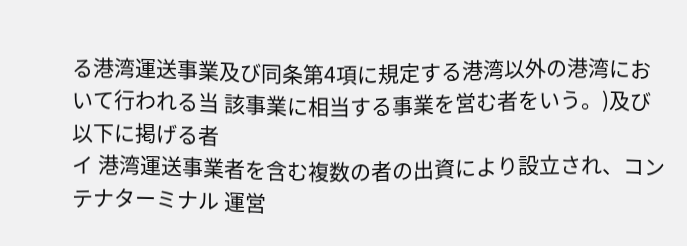る港湾運送事業及び同条第4項に規定する港湾以外の港湾において行われる当 該事業に相当する事業を営む者をいう。)及び以下に掲げる者
イ 港湾運送事業者を含む複数の者の出資により設立され、コンテナターミナル 運営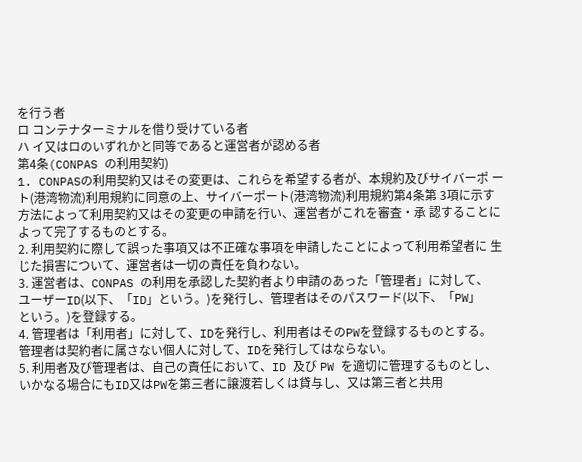を行う者
ロ コンテナターミナルを借り受けている者
ハ イ又はロのいずれかと同等であると運営者が認める者
第4条(CONPAS の利用契約)
1. CONPASの利用契約又はその変更は、これらを希望する者が、本規約及びサイバーポ ート(港湾物流)利用規約に同意の上、サイバーポート(港湾物流)利用規約第4条第 3項に示す方法によって利用契約又はその変更の申請を行い、運営者がこれを審査・承 認することによって完了するものとする。
2. 利用契約に際して誤った事項又は不正確な事項を申請したことによって利用希望者に 生じた損害について、運営者は一切の責任を負わない。
3. 運営者は、CONPAS の利用を承認した契約者より申請のあった「管理者」に対して、
ユーザーID(以下、「ID」という。)を発行し、管理者はそのパスワード(以下、「PW」
という。)を登録する。
4. 管理者は「利用者」に対して、IDを発行し、利用者はそのPWを登録するものとする。
管理者は契約者に属さない個人に対して、IDを発行してはならない。
5. 利用者及び管理者は、自己の責任において、ID 及び PW を適切に管理するものとし、
いかなる場合にもID又はPWを第三者に譲渡若しくは貸与し、又は第三者と共用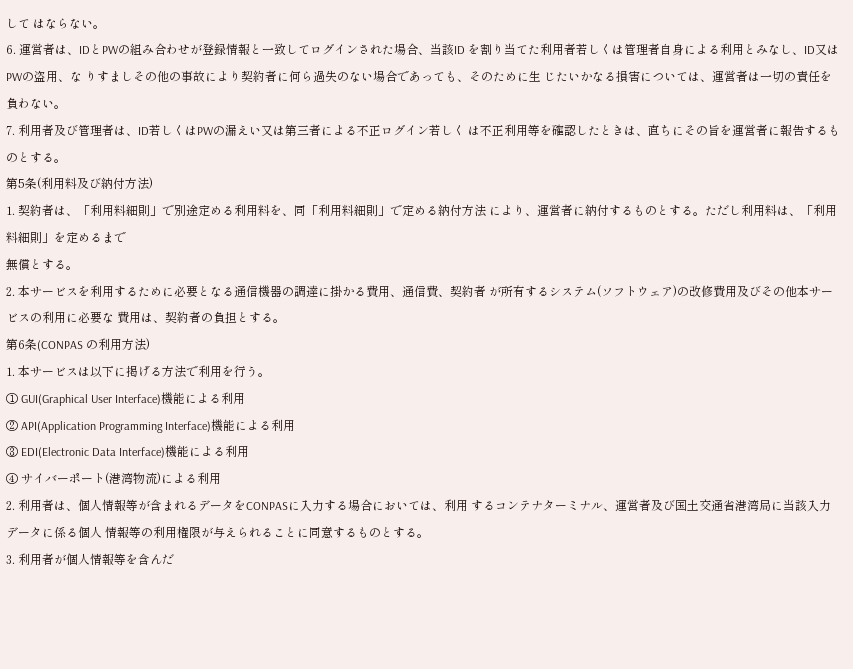して はならない。
6. 運営者は、IDとPWの組み合わせが登録情報と一致してログインされた場合、当該ID を割り当てた利用者若しくは管理者自身による利用とみなし、ID又はPWの盗用、な りすましその他の事故により契約者に何ら過失のない場合であっても、そのために生 じたいかなる損害については、運営者は一切の責任を負わない。
7. 利用者及び管理者は、ID若しくはPWの漏えい又は第三者による不正ログイン若しく は不正利用等を確認したときは、直ちにその旨を運営者に報告するものとする。
第5条(利用料及び納付方法)
1. 契約者は、「利用料細則」で別途定める利用料を、同「利用料細則」で定める納付方法 により、運営者に納付するものとする。ただし利用料は、「利用料細則」を定めるまで
無償とする。
2. 本サービスを利用するために必要となる通信機器の調達に掛かる費用、通信費、契約者 が所有するシステム(ソフトウェア)の改修費用及びその他本サービスの利用に必要な 費用は、契約者の負担とする。
第6条(CONPAS の利用方法)
1. 本サービスは以下に掲げる方法で利用を行う。
① GUI(Graphical User Interface)機能による利用
② API(Application Programming Interface)機能による利用
③ EDI(Electronic Data Interface)機能による利用
④ サイバーポート(港湾物流)による利用
2. 利用者は、個人情報等が含まれるデータをCONPASに入力する場合においては、利用 するコンテナターミナル、運営者及び国土交通省港湾局に当該入力データに係る個人 情報等の利用権限が与えられることに同意するものとする。
3. 利用者が個人情報等を含んだ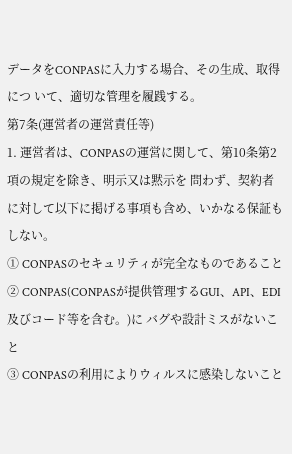データをCONPASに入力する場合、その生成、取得につ いて、適切な管理を履践する。
第7条(運営者の運営責任等)
1. 運営者は、CONPASの運営に関して、第10条第2項の規定を除き、明示又は黙示を 問わず、契約者に対して以下に掲げる事項も含め、いかなる保証もしない。
① CONPASのセキュリティが完全なものであること
② CONPAS(CONPASが提供管理するGUI、API、EDI及びコード等を含む。)に バグや設計ミスがないこと
③ CONPASの利用によりウィルスに感染しないこと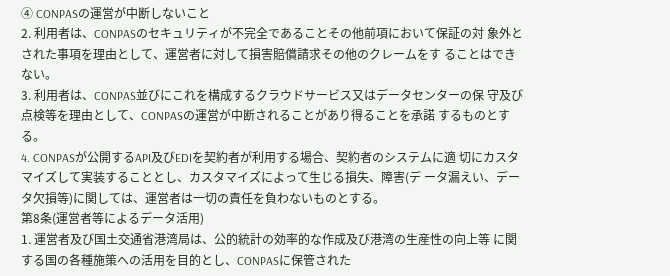④ CONPASの運営が中断しないこと
2. 利用者は、CONPASのセキュリティが不完全であることその他前項において保証の対 象外とされた事項を理由として、運営者に対して損害賠償請求その他のクレームをす ることはできない。
3. 利用者は、CONPAS並びにこれを構成するクラウドサービス又はデータセンターの保 守及び点検等を理由として、CONPASの運営が中断されることがあり得ることを承諾 するものとする。
4. CONPASが公開するAPI及びEDIを契約者が利用する場合、契約者のシステムに適 切にカスタマイズして実装することとし、カスタマイズによって生じる損失、障害(デ ータ漏えい、データ欠損等)に関しては、運営者は一切の責任を負わないものとする。
第8条(運営者等によるデータ活用)
1. 運営者及び国土交通省港湾局は、公的統計の効率的な作成及び港湾の生産性の向上等 に関する国の各種施策への活用を目的とし、CONPASに保管された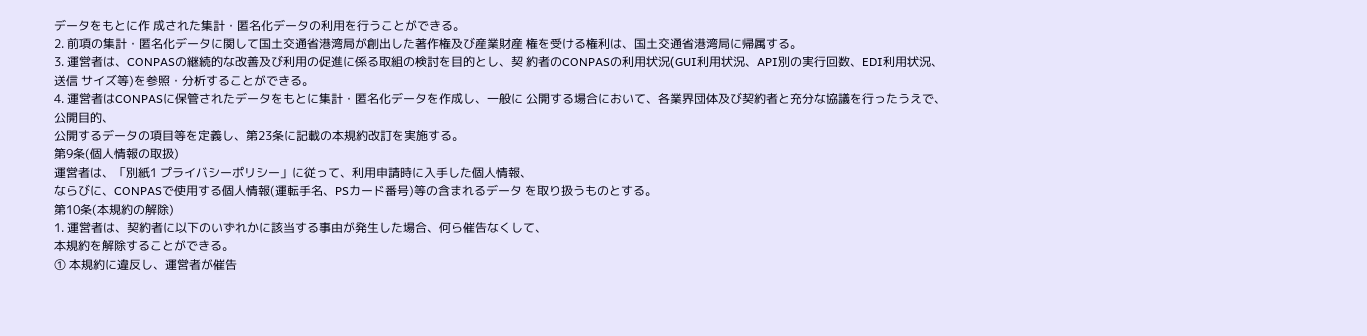データをもとに作 成された集計・匿名化データの利用を行うことができる。
2. 前項の集計・匿名化データに関して国土交通省港湾局が創出した著作権及び産業財産 権を受ける権利は、国土交通省港湾局に帰属する。
3. 運営者は、CONPASの継続的な改善及び利用の促進に係る取組の検討を目的とし、契 約者のCONPASの利用状況(GUI利用状況、API別の実行回数、EDI利用状況、送信 サイズ等)を参照・分析することができる。
4. 運営者はCONPASに保管されたデータをもとに集計・匿名化データを作成し、一般に 公開する場合において、各業界団体及び契約者と充分な協議を行ったうえで、公開目的、
公開するデータの項目等を定義し、第23条に記載の本規約改訂を実施する。
第9条(個人情報の取扱)
運営者は、「別紙1 プライバシーポリシー」に従って、利用申請時に入手した個人情報、
ならびに、CONPASで使用する個人情報(運転手名、PSカード番号)等の含まれるデータ を取り扱うものとする。
第10条(本規約の解除)
1. 運営者は、契約者に以下のいずれかに該当する事由が発生した場合、何ら催告なくして、
本規約を解除することができる。
① 本規約に違反し、運営者が催告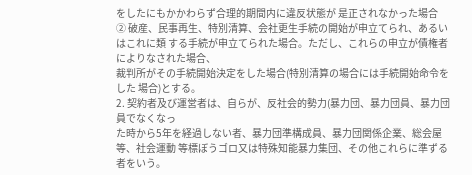をしたにもかかわらず合理的期間内に違反状態が 是正されなかった場合
② 破産、民事再生、特別清算、会社更生手続の開始が申立てられ、あるいはこれに類 する手続が申立てられた場合。ただし、これらの申立が債権者によりなされた場合、
裁判所がその手続開始決定をした場合(特別清算の場合には手続開始命令をした 場合)とする。
2. 契約者及び運営者は、自らが、反社会的勢力(暴力団、暴力団員、暴力団員でなくなっ
た時から5年を経過しない者、暴力団準構成員、暴力団関係企業、総会屋等、社会運動 等標ぼうゴロ又は特殊知能暴力集団、その他これらに準ずる者をいう。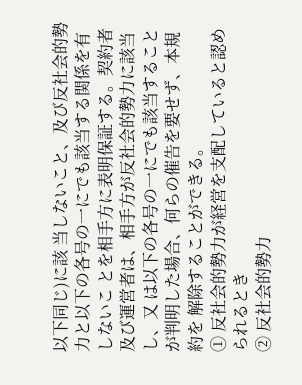以下同じ)に該 当しないこと、及び反社会的勢力と以下の各号の一にでも該当する関係を有しないこ とを相手方に表明保証する。契約者及び運営者は、相手方が反社会的勢力に該当し、又 は以下の各号の一にでも該当することが判明した場合、何らの催告を要せず、本規約を 解除することができる。
① 反社会的勢力が経営を支配していると認められるとき
② 反社会的勢力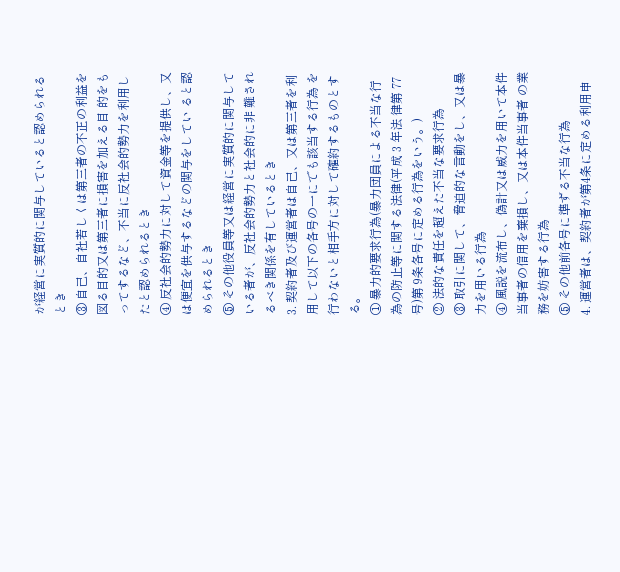が経営に実質的に関与していると認められるとき
③ 自己、自社若しくは第三者の不正の利益を図る目的又は第三者に損害を加える目 的をもってするなど、不当に反社会的勢力を利用したと認められるとき
④ 反社会的勢力に対して資金等を提供し、又は便宜を供与するなどの関与をしてい ると認められるとき
⑤ その他役員等又は経営に実質的に関与している者が、反社会的勢力と社会的に非 難されるべき関係を有しているとき
3. 契約者及び運営者は自己、又は第三者を利用して以下の各号の一にでも該当する行為 を行わないと相手方に対して確約するものとする。
① 暴力的要求行為(暴力団員による不当な行為の防止等に関する法律(平成 3 年法 律第 77 号)第 9条各号に定める行為をいう。)
② 法的な責任を超えた不当な要求行為
③ 取引に関して、脅迫的な言動をし、又は暴力を用いる行為
④ 風説を流布し、偽計又は威力を用いて本件当事者の信用を棄損し、又は本件当事者 の業務を妨害する行為
⑤ その他前各号に準ずる不当な行為
4. 運営者は、契約者が第4条に定める利用申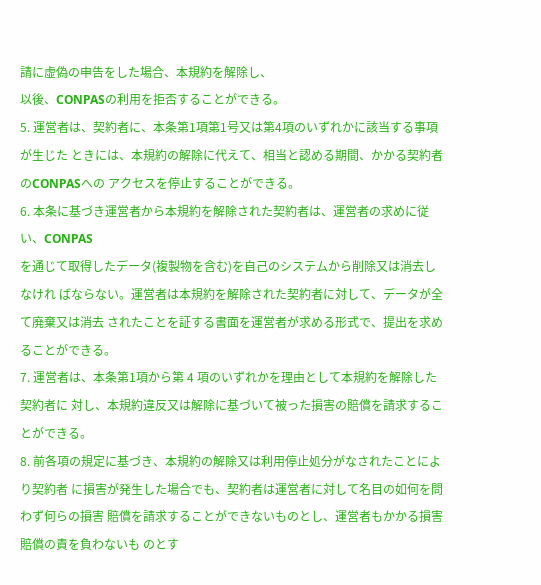請に虚偽の申告をした場合、本規約を解除し、
以後、CONPASの利用を拒否することができる。
5. 運営者は、契約者に、本条第1項第1号又は第4項のいずれかに該当する事項が生じた ときには、本規約の解除に代えて、相当と認める期間、かかる契約者のCONPASへの アクセスを停止することができる。
6. 本条に基づき運営者から本規約を解除された契約者は、運営者の求めに従い、CONPAS
を通じて取得したデータ(複製物を含む)を自己のシステムから削除又は消去しなけれ ばならない。運営者は本規約を解除された契約者に対して、データが全て廃棄又は消去 されたことを証する書面を運営者が求める形式で、提出を求めることができる。
7. 運営者は、本条第1項から第 4 項のいずれかを理由として本規約を解除した契約者に 対し、本規約違反又は解除に基づいて被った損害の賠償を請求することができる。
8. 前各項の規定に基づき、本規約の解除又は利用停止処分がなされたことにより契約者 に損害が発生した場合でも、契約者は運営者に対して名目の如何を問わず何らの損害 賠償を請求することができないものとし、運営者もかかる損害賠償の責を負わないも のとす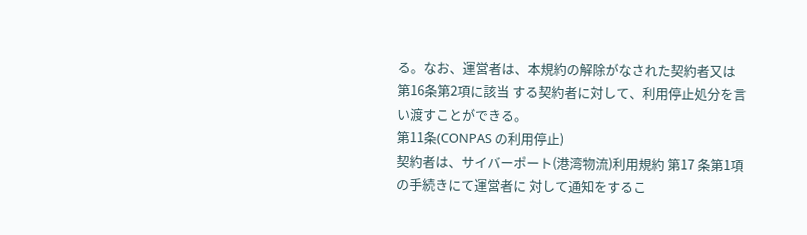る。なお、運営者は、本規約の解除がなされた契約者又は第16条第2項に該当 する契約者に対して、利用停止処分を言い渡すことができる。
第11条(CONPAS の利用停止)
契約者は、サイバーポート(港湾物流)利用規約 第17 条第1項の手続きにて運営者に 対して通知をするこ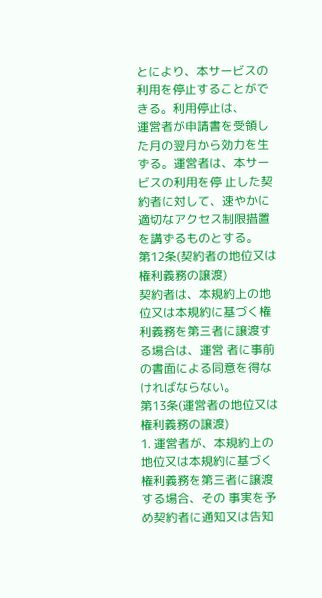とにより、本サービスの利用を停止することができる。利用停止は、
運営者が申請書を受領した月の翌月から効力を生ずる。運営者は、本サービスの利用を停 止した契約者に対して、速やかに適切なアクセス制限措置を講ずるものとする。
第12条(契約者の地位又は権利義務の譲渡)
契約者は、本規約上の地位又は本規約に基づく権利義務を第三者に譲渡する場合は、運営 者に事前の書面による同意を得なければならない。
第13条(運営者の地位又は権利義務の譲渡)
1. 運営者が、本規約上の地位又は本規約に基づく権利義務を第三者に譲渡する場合、その 事実を予め契約者に通知又は告知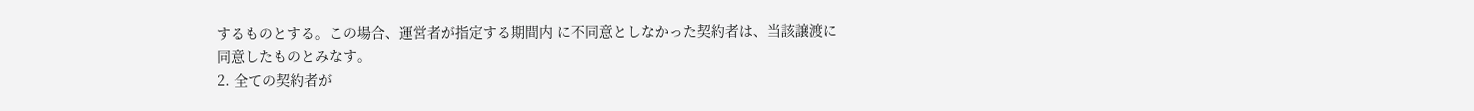するものとする。この場合、運営者が指定する期間内 に不同意としなかった契約者は、当該譲渡に同意したものとみなす。
2. 全ての契約者が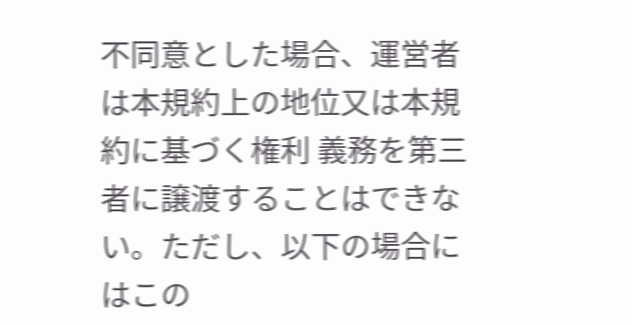不同意とした場合、運営者は本規約上の地位又は本規約に基づく権利 義務を第三者に譲渡することはできない。ただし、以下の場合にはこの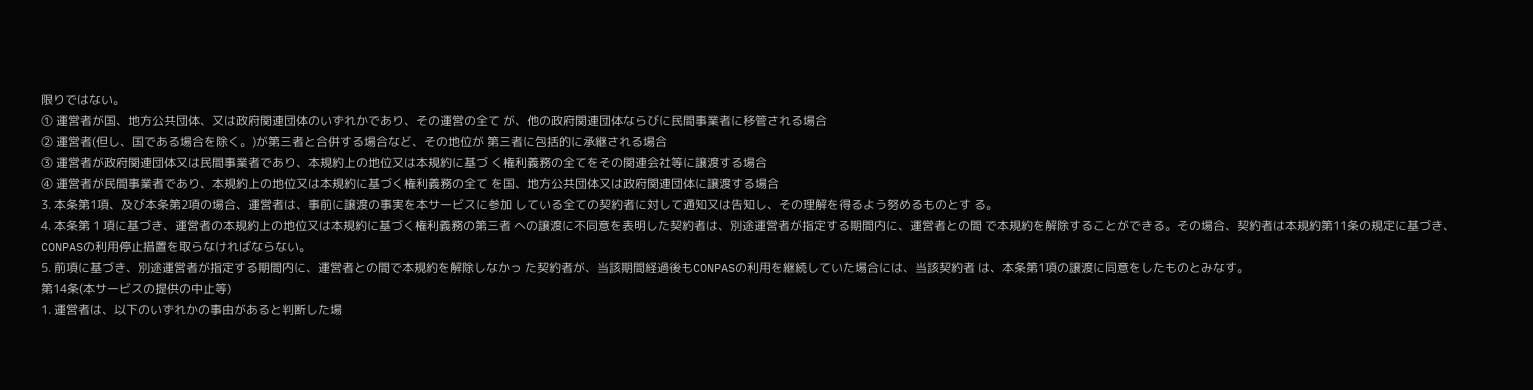限りではない。
① 運営者が国、地方公共団体、又は政府関連団体のいずれかであり、その運営の全て が、他の政府関連団体ならびに民間事業者に移管される場合
② 運営者(但し、国である場合を除く。)が第三者と合併する場合など、その地位が 第三者に包括的に承継される場合
③ 運営者が政府関連団体又は民間事業者であり、本規約上の地位又は本規約に基づ く権利義務の全てをその関連会社等に譲渡する場合
④ 運営者が民間事業者であり、本規約上の地位又は本規約に基づく権利義務の全て を国、地方公共団体又は政府関連団体に譲渡する場合
3. 本条第1項、及び本条第2項の場合、運営者は、事前に譲渡の事実を本サービスに参加 している全ての契約者に対して通知又は告知し、その理解を得るよう努めるものとす る。
4. 本条第 1 項に基づき、運営者の本規約上の地位又は本規約に基づく権利義務の第三者 への譲渡に不同意を表明した契約者は、別途運営者が指定する期間内に、運営者との間 で本規約を解除することができる。その場合、契約者は本規約第11条の規定に基づき、
CONPASの利用停止措置を取らなければならない。
5. 前項に基づき、別途運営者が指定する期間内に、運営者との間で本規約を解除しなかっ た契約者が、当該期間経過後もCONPASの利用を継続していた場合には、当該契約者 は、本条第1項の譲渡に同意をしたものとみなす。
第14条(本サービスの提供の中止等)
1. 運営者は、以下のいずれかの事由があると判断した場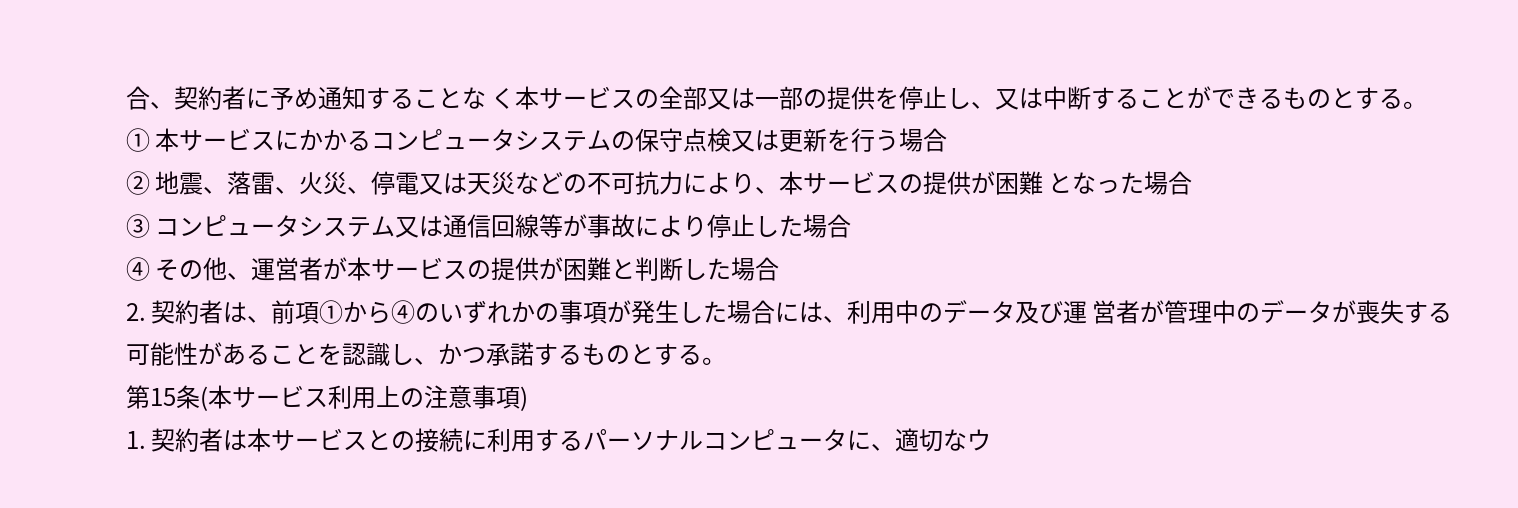合、契約者に予め通知することな く本サービスの全部又は一部の提供を停止し、又は中断することができるものとする。
① 本サービスにかかるコンピュータシステムの保守点検又は更新を行う場合
② 地震、落雷、火災、停電又は天災などの不可抗力により、本サービスの提供が困難 となった場合
③ コンピュータシステム又は通信回線等が事故により停止した場合
④ その他、運営者が本サービスの提供が困難と判断した場合
2. 契約者は、前項①から④のいずれかの事項が発生した場合には、利用中のデータ及び運 営者が管理中のデータが喪失する可能性があることを認識し、かつ承諾するものとする。
第15条(本サービス利用上の注意事項)
1. 契約者は本サービスとの接続に利用するパーソナルコンピュータに、適切なウ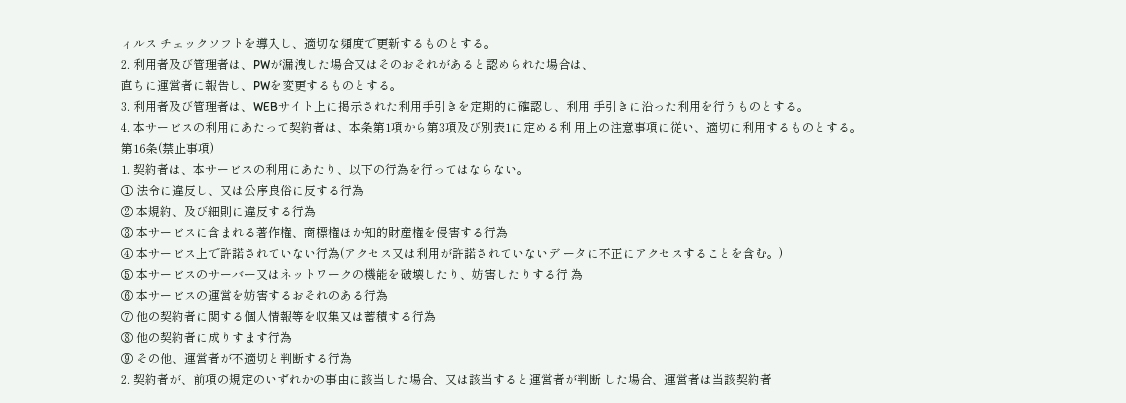ィルス チェックソフトを導入し、適切な頻度で更新するものとする。
2. 利用者及び管理者は、PWが漏洩した場合又はそのおそれがあると認められた場合は、
直ちに運営者に報告し、PWを変更するものとする。
3. 利用者及び管理者は、WEBサイト上に掲示された利用手引きを定期的に確認し、利用 手引きに沿った利用を行うものとする。
4. 本サービスの利用にあたって契約者は、本条第1項から第3項及び別表1に定める利 用上の注意事項に従い、適切に利用するものとする。
第16条(禁止事項)
1. 契約者は、本サービスの利用にあたり、以下の行為を行ってはならない。
① 法令に違反し、又は公序良俗に反する行為
② 本規約、及び細則に違反する行為
③ 本サービスに含まれる著作権、商標権ほか知的財産権を侵害する行為
④ 本サービス上で許諾されていない行為(アクセス又は利用が許諾されていないデ ータに不正にアクセスすることを含む。)
⑤ 本サービスのサーバー又はネットワークの機能を破壊したり、妨害したりする行 為
⑥ 本サービスの運営を妨害するおそれのある行為
⑦ 他の契約者に関する個人情報等を収集又は蓄積する行為
⑧ 他の契約者に成りすます行為
⑨ その他、運営者が不適切と判断する行為
2. 契約者が、前項の規定のいずれかの事由に該当した場合、又は該当すると運営者が判断 した場合、運営者は当該契約者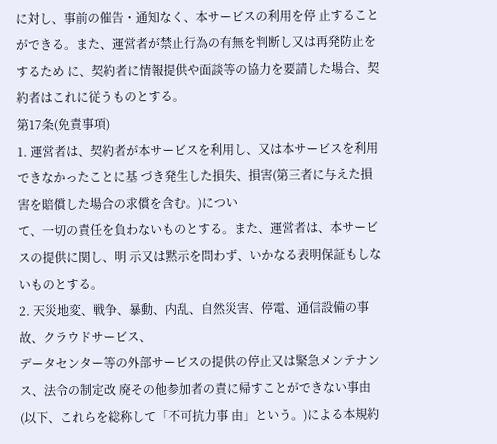に対し、事前の催告・通知なく、本サービスの利用を停 止することができる。また、運営者が禁止行為の有無を判断し又は再発防止をするため に、契約者に情報提供や面談等の協力を要請した場合、契約者はこれに従うものとする。
第17条(免責事項)
1. 運営者は、契約者が本サービスを利用し、又は本サービスを利用できなかったことに基 づき発生した損失、損害(第三者に与えた損害を賠償した場合の求償を含む。)につい
て、一切の責任を負わないものとする。また、運営者は、本サービスの提供に関し、明 示又は黙示を問わず、いかなる表明保証もしないものとする。
2. 天災地変、戦争、暴動、内乱、自然災害、停電、通信設備の事故、クラウドサービス、
データセンター等の外部サービスの提供の停止又は緊急メンテナンス、法令の制定改 廃その他参加者の責に帰すことができない事由(以下、これらを総称して「不可抗力事 由」という。)による本規約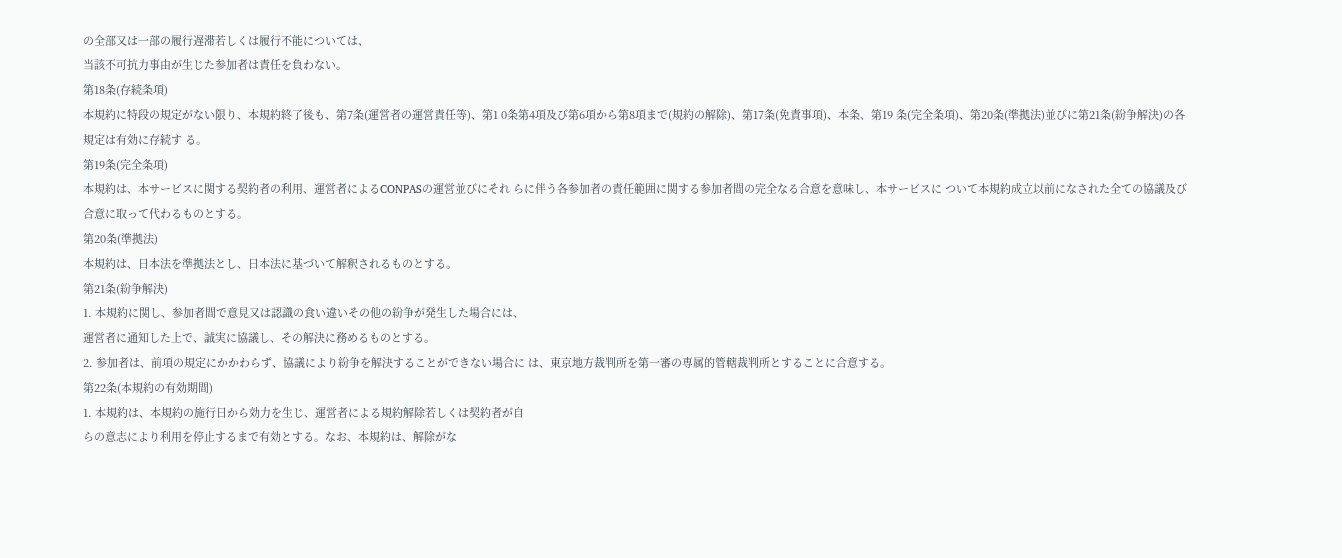の全部又は一部の履行遅滞若しくは履行不能については、
当該不可抗力事由が生じた参加者は責任を負わない。
第18条(存続条項)
本規約に特段の規定がない限り、本規約終了後も、第7条(運営者の運営責任等)、第1 0条第4項及び第6項から第8項まで(規約の解除)、第17条(免責事項)、本条、第19 条(完全条項)、第20条(準拠法)並びに第21条(紛争解決)の各規定は有効に存続す る。
第19条(完全条項)
本規約は、本サービスに関する契約者の利用、運営者によるCONPASの運営並びにそれ らに伴う各参加者の責任範囲に関する参加者間の完全なる合意を意味し、本サービスに ついて本規約成立以前になされた全ての協議及び合意に取って代わるものとする。
第20条(準拠法)
本規約は、日本法を準拠法とし、日本法に基づいて解釈されるものとする。
第21条(紛争解決)
1. 本規約に関し、参加者間で意見又は認識の食い違いその他の紛争が発生した場合には、
運営者に通知した上で、誠実に協議し、その解決に務めるものとする。
2. 参加者は、前項の規定にかかわらず、協議により紛争を解決することができない場合に は、東京地方裁判所を第一審の専属的管轄裁判所とすることに合意する。
第22条(本規約の有効期間)
1. 本規約は、本規約の施行日から効力を生じ、運営者による規約解除若しくは契約者が自
らの意志により利用を停止するまで有効とする。なお、本規約は、解除がな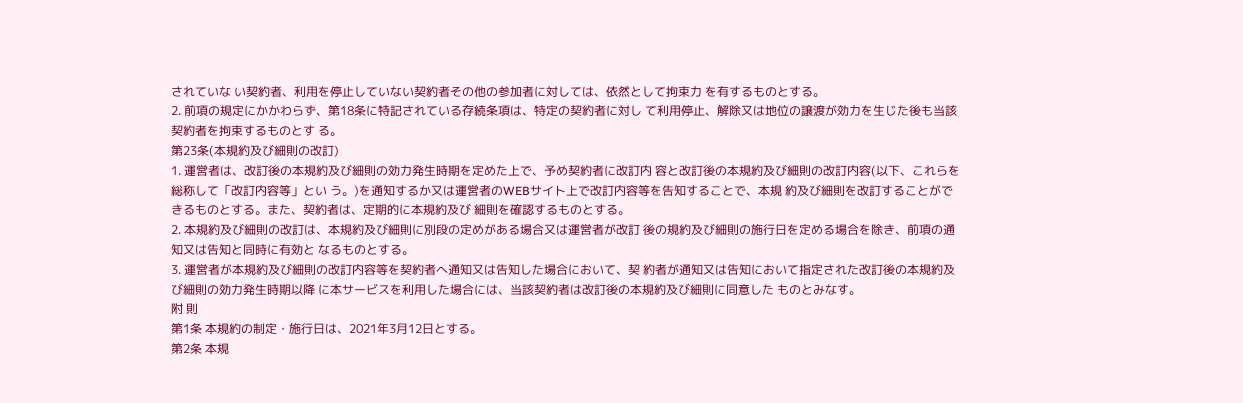されていな い契約者、利用を停止していない契約者その他の参加者に対しては、依然として拘束力 を有するものとする。
2. 前項の規定にかかわらず、第18条に特記されている存続条項は、特定の契約者に対し て利用停止、解除又は地位の譲渡が効力を生じた後も当該契約者を拘束するものとす る。
第23条(本規約及び細則の改訂)
1. 運営者は、改訂後の本規約及び細則の効力発生時期を定めた上で、予め契約者に改訂内 容と改訂後の本規約及び細則の改訂内容(以下、これらを総称して「改訂内容等」とい う。)を通知するか又は運営者のWEBサイト上で改訂内容等を告知することで、本規 約及び細則を改訂することができるものとする。また、契約者は、定期的に本規約及び 細則を確認するものとする。
2. 本規約及び細則の改訂は、本規約及び細則に別段の定めがある場合又は運営者が改訂 後の規約及び細則の施行日を定める場合を除き、前項の通知又は告知と同時に有効と なるものとする。
3. 運営者が本規約及び細則の改訂内容等を契約者へ通知又は告知した場合において、契 約者が通知又は告知において指定された改訂後の本規約及び細則の効力発生時期以降 に本サービスを利用した場合には、当該契約者は改訂後の本規約及び細則に同意した ものとみなす。
附 則
第1条 本規約の制定・施行日は、2021年3月12日とする。
第2条 本規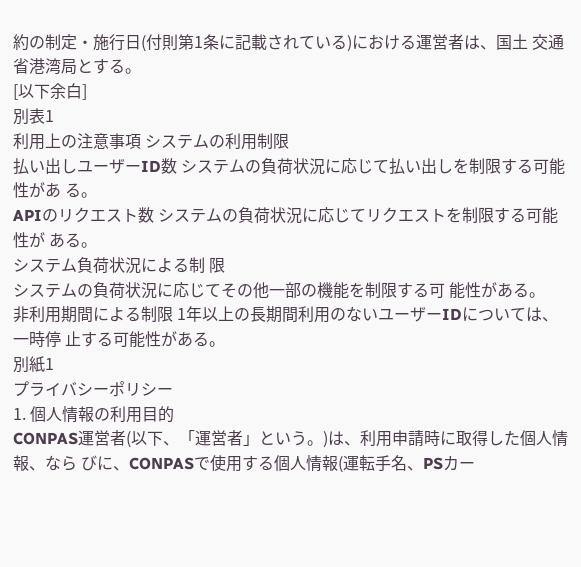約の制定・施行日(付則第1条に記載されている)における運営者は、国土 交通省港湾局とする。
[以下余白]
別表1
利用上の注意事項 システムの利用制限
払い出しユーザーID数 システムの負荷状況に応じて払い出しを制限する可能性があ る。
APIのリクエスト数 システムの負荷状況に応じてリクエストを制限する可能性が ある。
システム負荷状況による制 限
システムの負荷状況に応じてその他一部の機能を制限する可 能性がある。
非利用期間による制限 1年以上の長期間利用のないユーザーIDについては、一時停 止する可能性がある。
別紙1
プライバシーポリシー
1. 個人情報の利用目的
CONPAS運営者(以下、「運営者」という。)は、利用申請時に取得した個人情報、なら びに、CONPASで使用する個人情報(運転手名、PSカー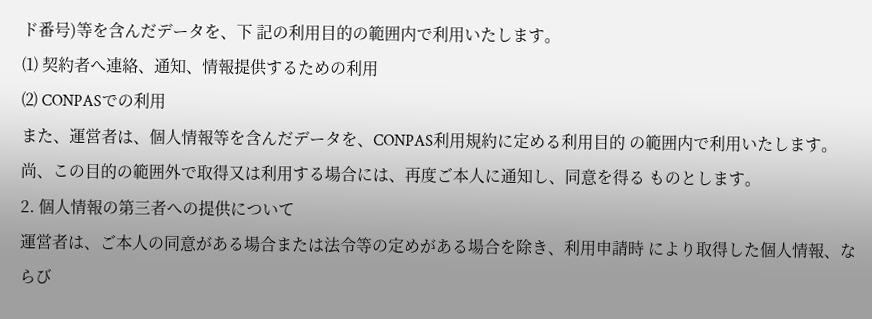ド番号)等を含んだデータを、下 記の利用目的の範囲内で利用いたします。
⑴ 契約者へ連絡、通知、情報提供するための利用
⑵ CONPASでの利用
また、運営者は、個人情報等を含んだデータを、CONPAS利用規約に定める利用目的 の範囲内で利用いたします。
尚、この目的の範囲外で取得又は利用する場合には、再度ご本人に通知し、同意を得る ものとします。
2. 個人情報の第三者への提供について
運営者は、ご本人の同意がある場合または法令等の定めがある場合を除き、利用申請時 により取得した個人情報、ならび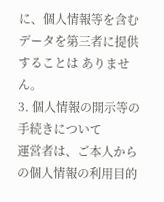に、個人情報等を含むデータを第三者に提供することは ありません。
3. 個人情報の開示等の手続きについて
運営者は、ご本人からの個人情報の利用目的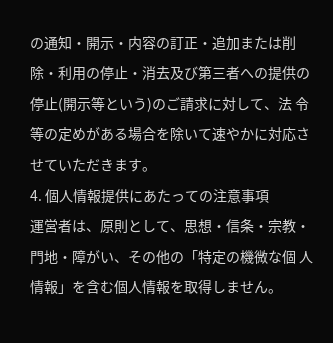の通知・開示・内容の訂正・追加または削 除・利用の停止・消去及び第三者への提供の停止(開示等という)のご請求に対して、法 令等の定めがある場合を除いて速やかに対応させていただきます。
4. 個人情報提供にあたっての注意事項
運営者は、原則として、思想・信条・宗教・門地・障がい、その他の「特定の機微な個 人情報」を含む個人情報を取得しません。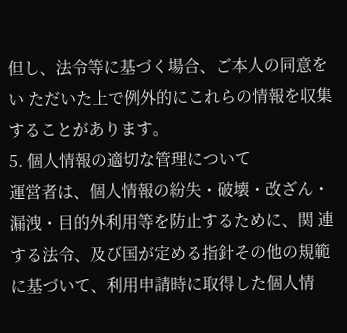但し、法令等に基づく場合、ご本人の同意をい ただいた上で例外的にこれらの情報を収集することがあります。
5. 個人情報の適切な管理について
運営者は、個人情報の紛失・破壊・改ざん・漏洩・目的外利用等を防止するために、関 連する法令、及び国が定める指針その他の規範に基づいて、利用申請時に取得した個人情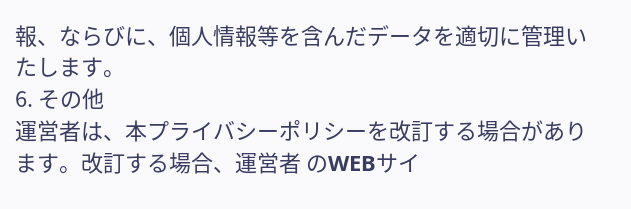報、ならびに、個人情報等を含んだデータを適切に管理いたします。
6. その他
運営者は、本プライバシーポリシーを改訂する場合があります。改訂する場合、運営者 のWEBサイ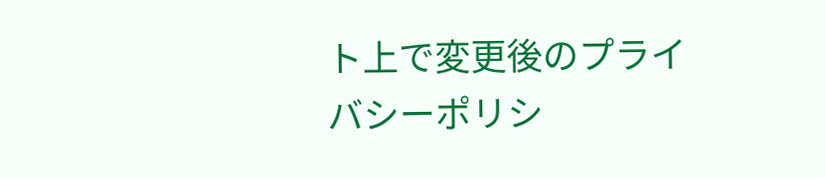ト上で変更後のプライバシーポリシ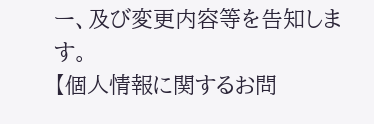ー、及び変更内容等を告知します。
【個人情報に関するお問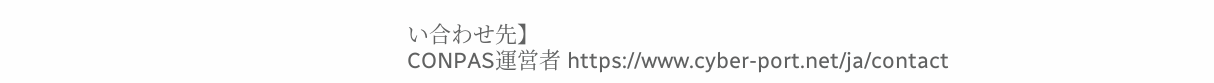い合わせ先】
CONPAS運営者 https://www.cyber-port.net/ja/contact